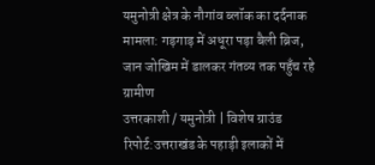यमुनोत्री क्षेत्र के नौगांव ब्लॉक का दर्दनाक मामला: गड़गाड़ में अधूरा पड़ा बैली ब्रिज, जान जोखिम में डालकर गंतव्य तक पहुँच रहे ग्रामीण
उत्तरकाशी / यमुनोत्री | विशेष ग्राउंड रिपोर्ट:उत्तराखंड के पहाड़ी इलाकों में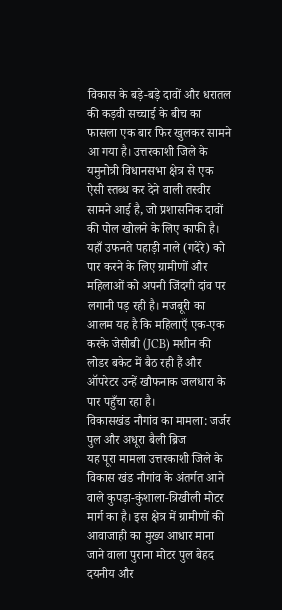विकास के बड़े-बड़े दावों और धरातल की कड़वी सच्चाई के बीच का फासला एक बार फिर खुलकर सामने आ गया है। उत्तरकाशी जिले के यमुनोत्री विधानसभा क्षेत्र से एक ऐसी स्तब्ध कर देने वाली तस्वीर सामने आई है, जो प्रशासनिक दावों की पोल खोलने के लिए काफी है। यहाँ उफनते पहाड़ी नाले (गदेरे) को पार करने के लिए ग्रामीणों और महिलाओं को अपनी जिंदगी दांव पर लगानी पड़ रही है। मजबूरी का आलम यह है कि महिलाएँ एक-एक करके जेसीबी (JCB) मशीन की लोडर बकेट में बैठ रही हैं और ऑपरेटर उन्हें खौफनाक जलधारा के पार पहुँचा रहा है।
विकासखंड नौगांव का मामला: जर्जर पुल और अधूरा बैली ब्रिज
यह पूरा मामला उत्तरकाशी जिले के विकास खंड नौगांव के अंतर्गत आने वाले कुपड़ा-कुंशाला-त्रिखीली मोटर मार्ग का है। इस क्षेत्र में ग्रामीणों की आवाजाही का मुख्य आधार माना जाने वाला पुराना मोटर पुल बेहद दयनीय और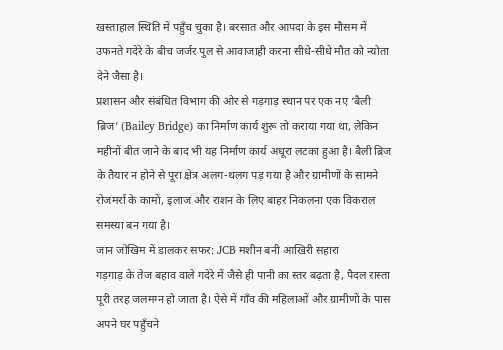खस्ताहाल स्थिति में पहुँच चुका है। बरसात और आपदा के इस मौसम में उफनते गदेरे के बीच जर्जर पुल से आवाजाही करना सीधे-सीधे मौत को न्योता देने जैसा है।
प्रशासन और संबंधित विभाग की ओर से गड़गाड़ स्थान पर एक नए ‘बैली ब्रिज’ (Bailey Bridge) का निर्माण कार्य शुरू तो कराया गया था, लेकिन महीनों बीत जाने के बाद भी यह निर्माण कार्य अधूरा लटका हुआ है। बैली ब्रिज के तैयार न होने से पूरा क्षेत्र अलग-थलग पड़ गया है और ग्रामीणों के सामने रोजमर्रा के कामों, इलाज और राशन के लिए बाहर निकलना एक विकराल समस्या बन गया है।
जान जोखिम में डालकर सफर: JCB मशीन बनी आखिरी सहारा
गड़गाड़ के तेज बहाव वाले गदेरे में जैसे ही पानी का स्तर बढ़ता है, पैदल रास्ता पूरी तरह जलमग्न हो जाता है। ऐसे में गाँव की महिलाओं और ग्रामीणों के पास अपने घर पहुँचने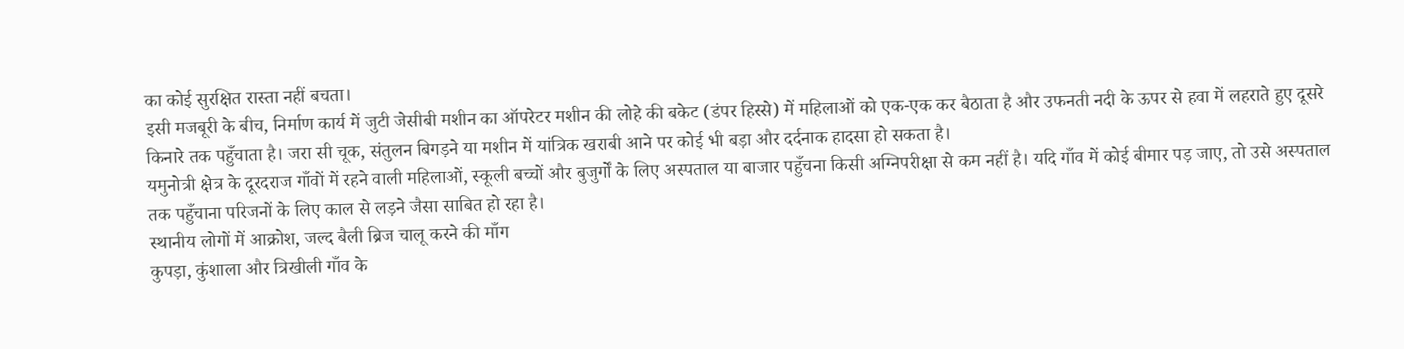का कोई सुरक्षित रास्ता नहीं बचता।
इसी मजबूरी के बीच, निर्माण कार्य में जुटी जेसीबी मशीन का ऑपरेटर मशीन की लोहे की बकेट (डंपर हिस्से) में महिलाओं को एक-एक कर बैठाता है और उफनती नदी के ऊपर से हवा में लहराते हुए दूसरे किनारे तक पहुँचाता है। जरा सी चूक, संतुलन बिगड़ने या मशीन में यांत्रिक खराबी आने पर कोई भी बड़ा और दर्दनाक हादसा हो सकता है।
यमुनोत्री क्षेत्र के दूरदराज गाँवों में रहने वाली महिलाओं, स्कूली बच्चों और बुजुर्गों के लिए अस्पताल या बाजार पहुँचना किसी अग्निपरीक्षा से कम नहीं है। यदि गाँव में कोई बीमार पड़ जाए, तो उसे अस्पताल तक पहुँचाना परिजनों के लिए काल से लड़ने जैसा साबित हो रहा है।
स्थानीय लोगों में आक्रोश, जल्द बैली ब्रिज चालू करने की माँग
कुपड़ा, कुंशाला और त्रिखीली गाँव के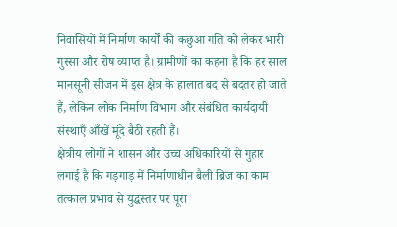निवासियों में निर्माण कार्यों की कछुआ गति को लेकर भारी गुस्सा और रोष व्याप्त है। ग्रामीणों का कहना है कि हर साल मानसूनी सीजन में इस क्षेत्र के हालात बद से बदतर हो जाते हैं, लेकिन लोक निर्माण विभाग और संबंधित कार्यदायी संस्थाएँ आँखें मूंदे बैठी रहती हैं।
क्षेत्रीय लोगों ने शासन और उच्च अधिकारियों से गुहार लगाई है कि गड़गाड़ में निर्माणाधीन बैली ब्रिज का काम तत्काल प्रभाव से युद्धस्तर पर पूरा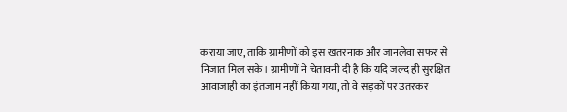कराया जाए, ताकि ग्रामीणों को इस खतरनाक और जानलेवा सफर से निजात मिल सके। ग्रामीणों ने चेतावनी दी है कि यदि जल्द ही सुरक्षित आवाजाही का इंतजाम नहीं किया गया, तो वे सड़कों पर उतरकर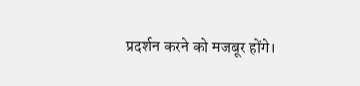प्रदर्शन करने को मजबूर होंगे।